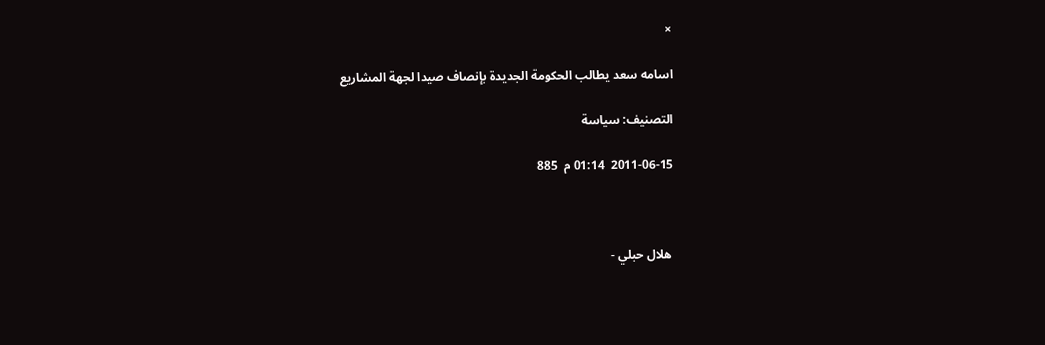×

اسامه سعد يطالب الحكومة الجديدة بإنصاف صيدا لجهة المشاريع

التصنيف: سياسة

2011-06-15  01:14 م  885



 هلال حبلي -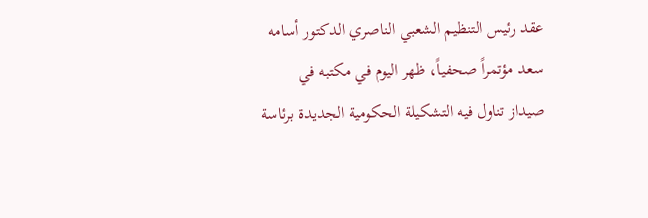عقد رئيس التنظيم الشعبي الناصري الدكتور أسامه سعد مؤتمراً صحفياً، ظهر اليوم في مكتبه في صيداز تناول فيه التشكيلة الحكومية الجديدة برئاسة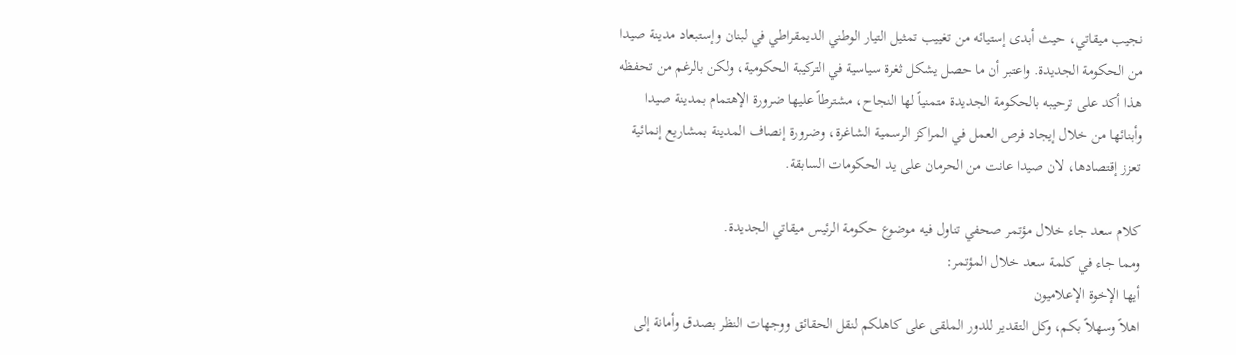نجيب ميقاتي، حيث أبدى إستيائه من تغييب تمثيل التيار الوطني الديمقراطي في لبنان وإستبعاد مدينة صيدا من الحكومة الجديدة. واعتبر أن ما حصل يشكل ثغرة سياسية في التركيبة الحكومية، ولكن بالرغم من تحفظه هذا أكد على ترحيبه بالحكومة الجديدة متمنياً لها النجاح، مشترطاً عليها ضرورة الإهتمام بمدينة صيدا وأبنائها من خلال إيجاد فرص العمل في المراكز الرسمية الشاغرة، وضرورة إنصاف المدينة بمشاريع إنمائية تعزز إقتصادها، لان صيدا عانت من الحرمان على يد الحكومات السابقة.

كلام سعد جاء خلال مؤتمر صحفي تناول فيه موضوع حكومة الرئيس ميقاتي الجديدة.
ومما جاء في كلمة سعد خلال المؤتمر:
أيها الإخوة الإعلاميون
اهلاً وسهلاً بكم، وكل التقدير للدور الملقى على كاهلكم لنقل الحقائق ووجهات النظر بصدق وأمانة إلى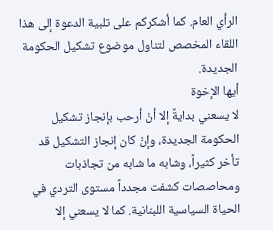الرأي العام. كما أشكركم على تلبية الدعوة إلى هذا اللقاء المخصص لتناول موضوع تشكيل الحكومة الجديدة.
أيها الإخوة
لا يسعني بدايةً إلا أنْ أرحب بإنجاز تشكيل الحكومة الجديدة، وإنْ كان إنجاز التشكيل قد تأخر كثيراً، وشابه ما شابه من تجاذبات ومحاصصات كشفت مجدداً مستوى التردي في الحياة السياسية اللبنانية. كما لا يسعني إلا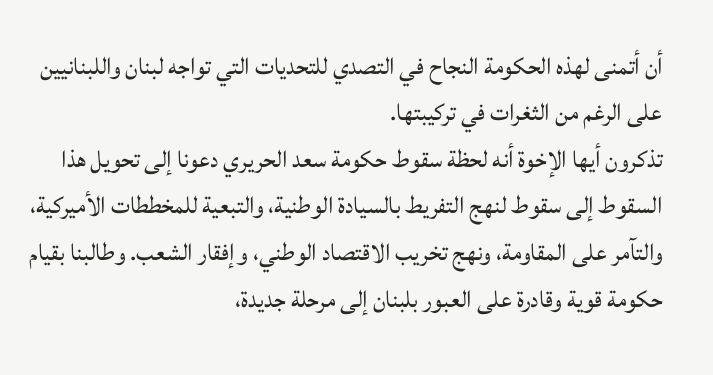أن أتمنى لهذه الحكومة النجاح في التصدي للتحديات التي تواجه لبنان واللبنانيين على الرغم من الثغرات في تركيبتها.
تذكرون أيها الإخوة أنه لحظة سقوط حكومة سعد الحريري دعونا إلى تحويل هذا السقوط إلى سقوط لنهج التفريط بالسيادة الوطنية، والتبعية للمخططات الأميركية، والتآمر على المقاومة، ونهج تخريب الاقتصاد الوطني، وإفقار الشعب. وطالبنا بقيام حكومة قوية وقادرة على العبور بلبنان إلى مرحلة جديدة،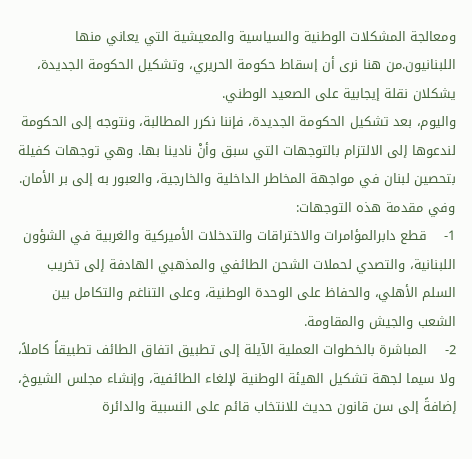ومعالجة المشكلات الوطنية والسياسية والمعيشية التي يعاني منها اللبنانيون.من هنا نرى أن إسقاط حكومة الحريري، وتشكيل الحكومة الجديدة، يشكلان نقلة إيجابية على الصعيد الوطني.
واليوم، بعد تشكيل الحكومة الجديدة، فإننا نكرر المطالبة، ونتوجه إلى الحكومة لندعوها إلى الالتزام بالتوجهات التي سبق وأنْ نادينا بها. وهي توجهات كفيلة بتحصين لبنان في مواجهة المخاطر الداخلية والخارجية، والعبور به إلى بر الأمان.
وفي مقدمة هذه التوجهات:
1-    قطع دابرالمؤامرات والاختراقات والتدخلات الأميركية والغربية في الشؤون اللبنانية، والتصدي لحملات الشحن الطائفي والمذهبي الهادفة إلى تخريب السلم الأهلي، والحفاظ على الوحدة الوطنية، وعلى التناغم والتكامل بين الشعب والجيش والمقاومة.
2-    المباشرة بالخطوات العملية الآيلة إلى تطبيق اتفاق الطائف تطبيقاً كاملاً، ولا سيما لجهة تشكيل الهيئة الوطنية لإلغاء الطائفية، وإنشاء مجلس الشيوخ، إضافةً إلى سن قانون حديث للانتخاب قائم على النسبية والدائرة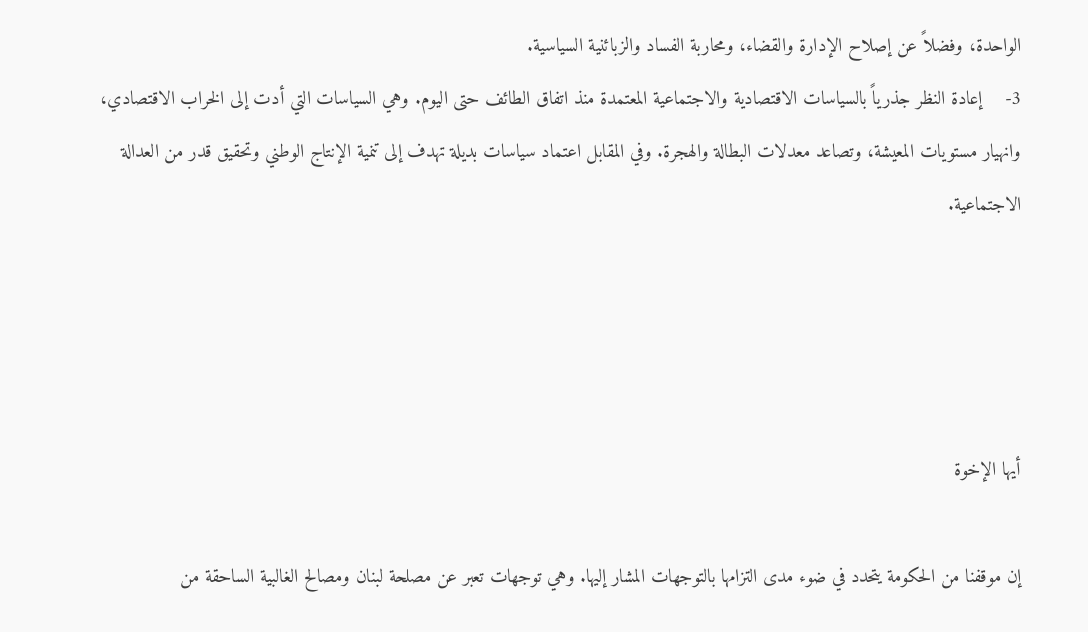الواحدة، وفضلاً عن إصلاح الإدارة والقضاء، ومحاربة الفساد والزبائنية السياسية.
3-    إعادة النظر جذرياً بالسياسات الاقتصادية والاجتماعية المعتمدة منذ اتفاق الطائف حتى اليوم. وهي السياسات التي أدت إلى الخراب الاقتصادي، وانهيار مستويات المعيشة، وتصاعد معدلات البطالة والهجرة. وفي المقابل اعتماد سياسات بديلة تهدف إلى تنمية الإنتاج الوطني وتحقيق قدر من العدالة الاجتماعية.




أيها الإخوة

إن موقفنا من الحكومة يتحدد في ضوء مدى التزامها بالتوجهات المشار إليها. وهي توجهات تعبر عن مصلحة لبنان ومصالح الغالبية الساحقة من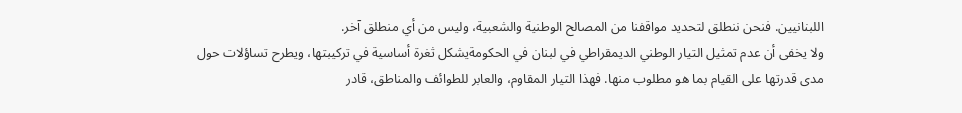اللبنانيين. فنحن ننطلق لتحديد مواقفنا من المصالح الوطنية والشعبية، وليس من أي منطلق آخر.
ولا يخفى أن عدم تمثيل التيار الوطني الديمقراطي في لبنان في الحكومةيشكل ثغرة أساسية في تركيبتها، ويطرح تساؤلات حول مدى قدرتها على القيام بما هو مطلوب منها. فهذا التيار المقاوم، والعابر للطوائف والمناطق، قادر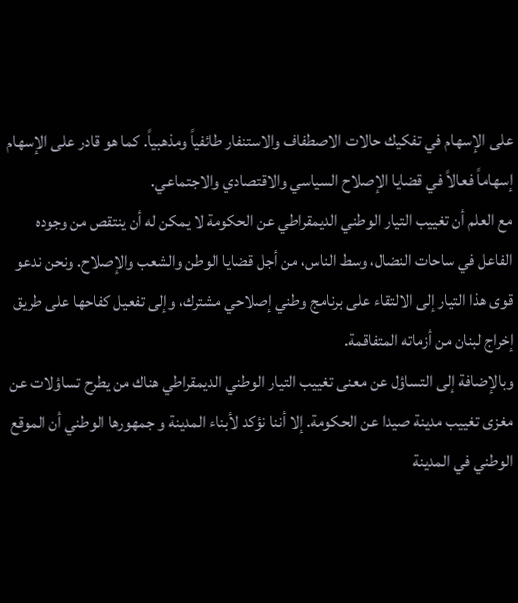على الإسهام في تفكيك حالات الاصطفاف والاستنفار طائفياً ومذهبياً. كما هو قادر على الإسهام إسهاماً فعالاً في قضايا الإصلاح السياسي والاقتصادي والاجتماعي.
مع العلم أن تغييب التيار الوطني الديمقراطي عن الحكومة لا يمكن له أن ينتقص من وجوده الفاعل في ساحات النضال، وسط الناس، من أجل قضايا الوطن والشعب والإصلاح. ونحن ندعو قوى هذا التيار إلى الالتقاء على برنامج وطني إصلاحي مشترك، وإلى تفعيل كفاحها على طريق إخراج لبنان من أزماته المتفاقمة.
وبالإضافة إلى التساؤل عن معنى تغييب التيار الوطني الديمقراطي هناك من يطرح تساؤلات عن مغزى تغييب مدينة صيدا عن الحكومة. إلا أننا نؤكد لأبناء المدينة و جمهورها الوطني أن الموقع الوطني في المدينة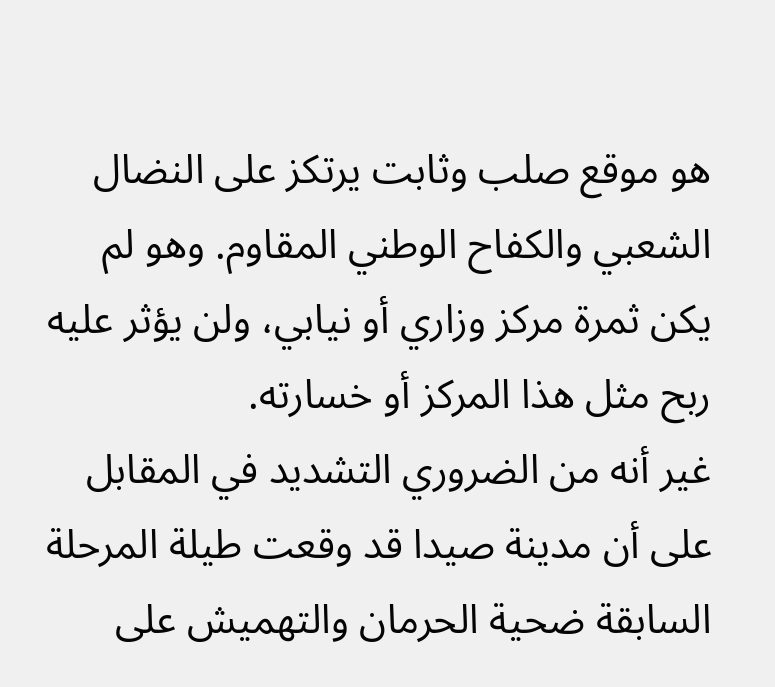هو موقع صلب وثابت يرتكز على النضال الشعبي والكفاح الوطني المقاوم. وهو لم يكن ثمرة مركز وزاري أو نيابي، ولن يؤثر عليه ربح مثل هذا المركز أو خسارته.
غير أنه من الضروري التشديد في المقابل على أن مدينة صيدا قد وقعت طيلة المرحلة السابقة ضحية الحرمان والتهميش على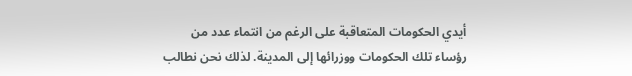أيدي الحكومات المتعاقبة على الرغم من انتماء عدد من رؤساء تلك الحكومات ووزرائها إلى المدينة. لذلك نحن نطالب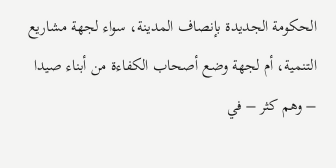الحكومة الجديدة بإنصاف المدينة، سواء لجهة مشاريع التنمية، أم لجهة وضع أصحاب الكفاءة من أبناء صيدا – وهم كثر – في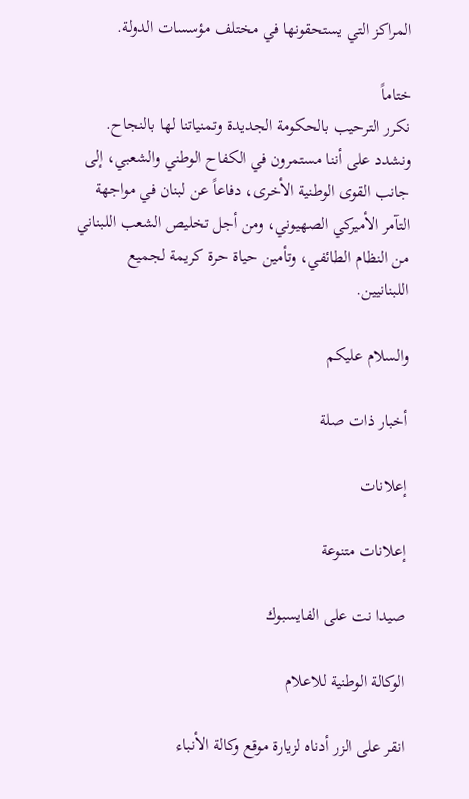المراكز التي يستحقونها في مختلف مؤسسات الدولة.

ختاماً
نكرر الترحيب بالحكومة الجديدة وتمنياتنا لها بالنجاح.
ونشدد على أننا مستمرون في الكفاح الوطني والشعبي، إلى جانب القوى الوطنية الأخرى، دفاعاً عن لبنان في مواجهة التآمر الأميركي الصهيوني، ومن أجل تخليص الشعب اللبناني من النظام الطائفي، وتأمين حياة حرة كريمة لجميع اللبنانيين.

والسلام عليكم

أخبار ذات صلة

إعلانات

إعلانات متنوعة

صيدا نت على الفايسبوك

الوكالة الوطنية للاعلام

انقر على الزر أدناه لزيارة موقع وكالة الأنباء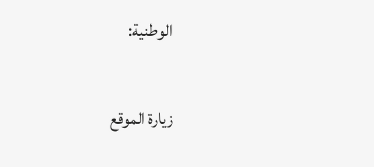الوطنية:

زيارة الموقع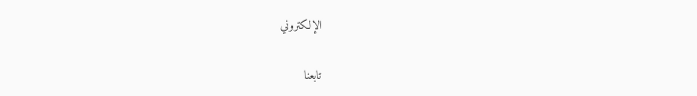الإلكتروني

تابعنا